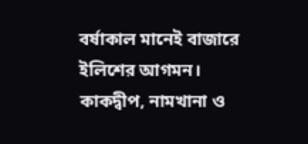বর্ষাকাল মানেই বাজারে ইলিশের আগমন। কাকদ্বীপ, নামখানা ও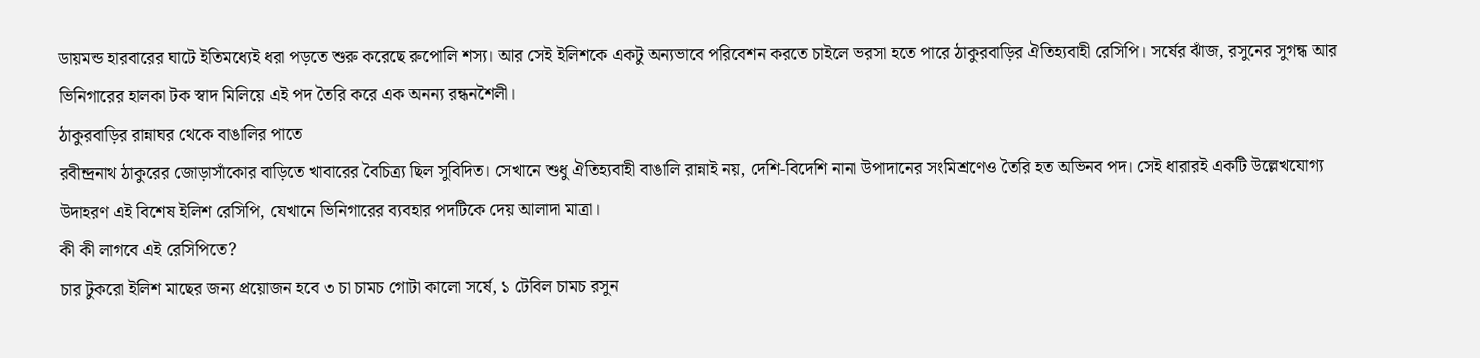ডায়মন্ড হারবারের ঘাটে ইতিমধ্যেই ধরা পড়তে শুরু করেছে রুপোলি শস্য। আর সেই ইলিশকে একটু অন্যভাবে পরিবেশন করতে চাইলে ভরসা হতে পারে ঠাকুরবাড়ির ঐতিহ্যবাহী রেসিপি। সর্ষের ঝাঁজ, রসুনের সুগন্ধ আর ভিনিগারের হালকা টক স্বাদ মিলিয়ে এই পদ তৈরি করে এক অনন্য রন্ধনশৈলী।
ঠাকুরবাড়ির রান্নাঘর থেকে বাঙালির পাতে
রবীন্দ্রনাথ ঠাকুরের জোড়াসাঁকোর বাড়িতে খাবারের বৈচিত্র্য ছিল সুবিদিত। সেখানে শুধু ঐতিহ্যবাহী বাঙালি রান্নাই নয়, দেশি-বিদেশি নানা উপাদানের সংমিশ্রণেও তৈরি হত অভিনব পদ। সেই ধারারই একটি উল্লেখযোগ্য উদাহরণ এই বিশেষ ইলিশ রেসিপি, যেখানে ভিনিগারের ব্যবহার পদটিকে দেয় আলাদা মাত্রা।
কী কী লাগবে এই রেসিপিতে?
চার টুকরো ইলিশ মাছের জন্য প্রয়োজন হবে ৩ চা চামচ গোটা কালো সর্ষে, ১ টেবিল চামচ রসুন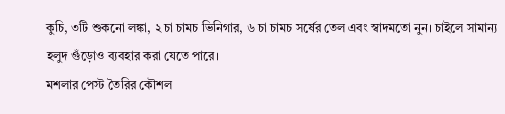কুচি, ৩টি শুকনো লঙ্কা, ২ চা চামচ ভিনিগার, ৬ চা চামচ সর্ষের তেল এবং স্বাদমতো নুন। চাইলে সামান্য হলুদ গুঁড়োও ব্যবহার করা যেতে পারে।
মশলার পেস্ট তৈরির কৌশল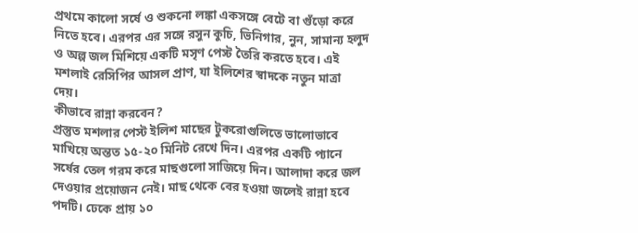প্রথমে কালো সর্ষে ও শুকনো লঙ্কা একসঙ্গে বেটে বা গুঁড়ো করে নিতে হবে। এরপর এর সঙ্গে রসুন কুচি, ভিনিগার, নুন, সামান্য হলুদ ও অল্প জল মিশিয়ে একটি মসৃণ পেস্ট তৈরি করতে হবে। এই মশলাই রেসিপির আসল প্রাণ, যা ইলিশের স্বাদকে নতুন মাত্রা দেয়।
কীভাবে রান্না করবেন?
প্রস্তুত মশলার পেস্ট ইলিশ মাছের টুকরোগুলিতে ভালোভাবে মাখিয়ে অন্তত ১৫-২০ মিনিট রেখে দিন। এরপর একটি প্যানে সর্ষের তেল গরম করে মাছগুলো সাজিয়ে দিন। আলাদা করে জল দেওয়ার প্রয়োজন নেই। মাছ থেকে বের হওয়া জলেই রান্না হবে পদটি। ঢেকে প্রায় ১০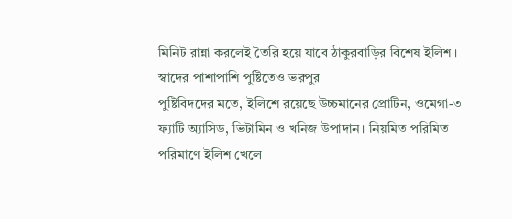মিনিট রান্না করলেই তৈরি হয়ে যাবে ঠাকুরবাড়ির বিশেষ ইলিশ।
স্বাদের পাশাপাশি পুষ্টিতেও ভরপুর
পুষ্টিবিদদের মতে, ইলিশে রয়েছে উচ্চমানের প্রোটিন, ওমেগা-৩ ফ্যাটি অ্যাসিড, ভিটামিন ও খনিজ উপাদান। নিয়মিত পরিমিত পরিমাণে ইলিশ খেলে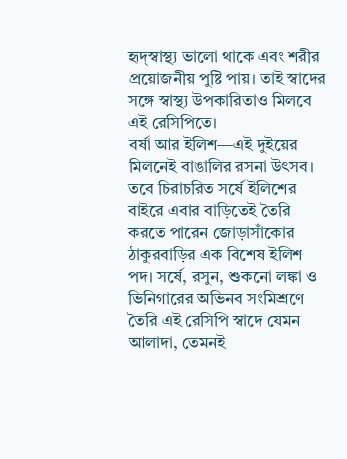হৃদ্স্বাস্থ্য ভালো থাকে এবং শরীর প্রয়োজনীয় পুষ্টি পায়। তাই স্বাদের সঙ্গে স্বাস্থ্য উপকারিতাও মিলবে এই রেসিপিতে।
বর্ষা আর ইলিশ—এই দুইয়ের মিলনেই বাঙালির রসনা উৎসব। তবে চিরাচরিত সর্ষে ইলিশের বাইরে এবার বাড়িতেই তৈরি করতে পারেন জোড়াসাঁকোর ঠাকুরবাড়ির এক বিশেষ ইলিশ পদ। সর্ষে, রসুন, শুকনো লঙ্কা ও ভিনিগারের অভিনব সংমিশ্রণে তৈরি এই রেসিপি স্বাদে যেমন আলাদা, তেমনই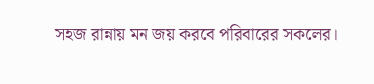সহজ রান্নায় মন জয় করবে পরিবারের সকলের।